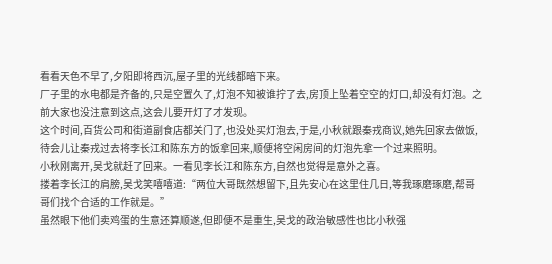看看天色不早了,夕阳即将西沉,屋子里的光线都暗下来。
厂子里的水电都是齐备的,只是空置久了,灯泡不知被谁拧了去,房顶上坠着空空的灯口,却没有灯泡。之前大家也没注意到这点,这会儿要开灯了才发现。
这个时间,百货公司和街道副食店都关门了,也没处买灯泡去,于是,小秋就跟秦戎商议,她先回家去做饭,待会儿让秦戎过去将李长江和陈东方的饭拿回来,顺便将空闲房间的灯泡先拿一个过来照明。
小秋刚离开,吴戈就赶了回来。一看见李长江和陈东方,自然也觉得是意外之喜。
搂着李长江的肩膀,吴戈笑嘻嘻道:“两位大哥既然想留下,且先安心在这里住几日,等我琢磨琢磨,帮哥哥们找个合适的工作就是。”
虽然眼下他们卖鸡蛋的生意还算顺遂,但即便不是重生,吴戈的政治敏感性也比小秋强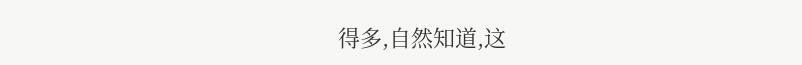得多,自然知道,这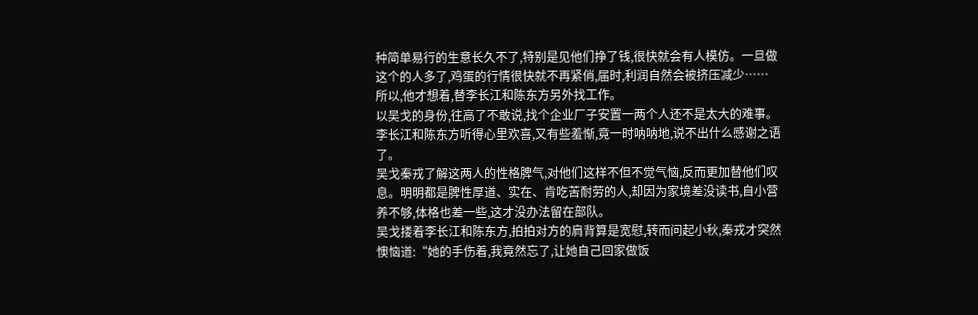种简单易行的生意长久不了,特别是见他们挣了钱,很快就会有人模仿。一旦做这个的人多了,鸡蛋的行情很快就不再紧俏,届时,利润自然会被挤压减少……
所以,他才想着,替李长江和陈东方另外找工作。
以吴戈的身份,往高了不敢说,找个企业厂子安置一两个人还不是太大的难事。李长江和陈东方听得心里欢喜,又有些羞惭,竟一时呐呐地,说不出什么感谢之语了。
吴戈秦戎了解这两人的性格脾气,对他们这样不但不觉气恼,反而更加替他们叹息。明明都是脾性厚道、实在、肯吃苦耐劳的人,却因为家境差没读书,自小营养不够,体格也差一些,这才没办法留在部队。
吴戈搂着李长江和陈东方,拍拍对方的肩背算是宽慰,转而问起小秋,秦戎才突然懊恼道:“她的手伤着,我竟然忘了,让她自己回家做饭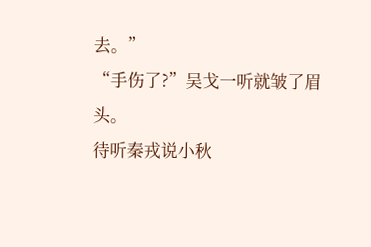去。”
“手伤了?”吴戈一听就皱了眉头。
待听秦戎说小秋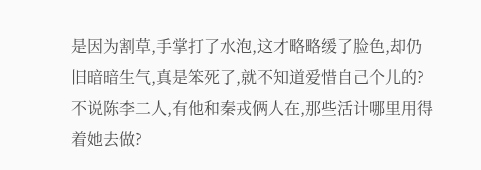是因为割草,手掌打了水泡,这才略略缓了脸色,却仍旧暗暗生气,真是笨死了,就不知道爱惜自己个儿的?不说陈李二人,有他和秦戎俩人在,那些活计哪里用得着她去做?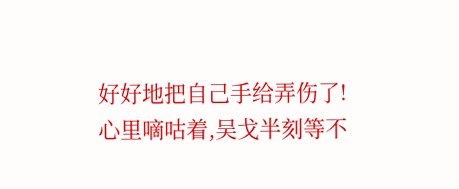好好地把自己手给弄伤了!
心里嘀咕着,吴戈半刻等不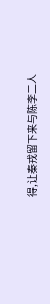得,让秦戎留下来与陈李二人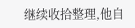继续收拾整理,他自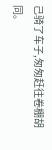己骑了车子,匆匆赶往卷棚胡同。